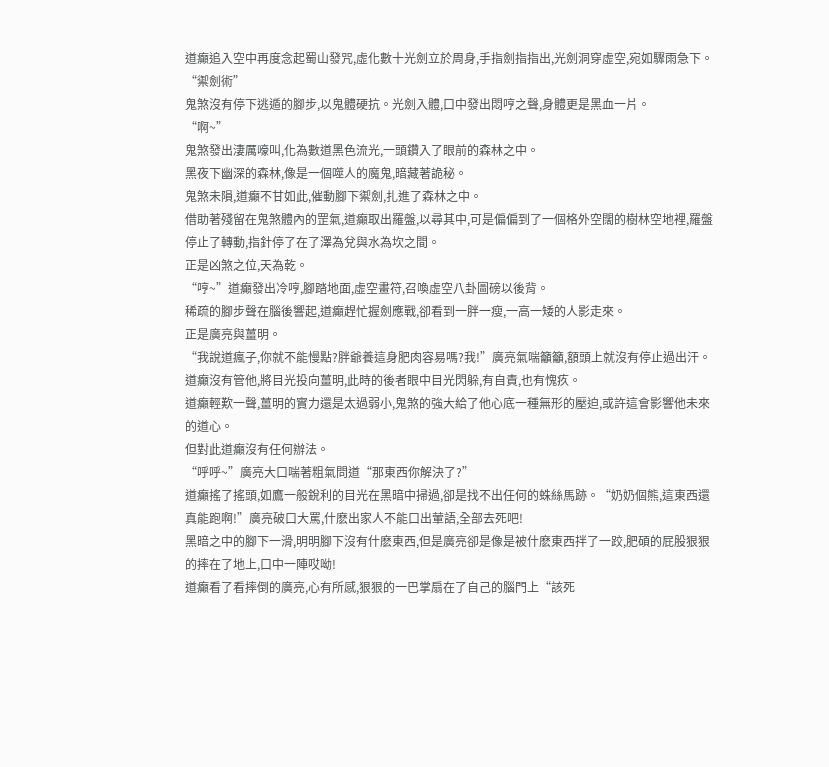道癲追入空中再度念起蜀山發咒,虛化數十光劍立於周身,手指劍指指出,光劍洞穿虛空,宛如驟雨急下。
“禦劍術”
鬼煞沒有停下逃遁的腳步,以鬼體硬抗。光劍入體,口中發出悶哼之聲,身體更是黑血一片。
“啊~”
鬼煞發出淒厲嚎叫,化為數道黑色流光,一頭鑽入了眼前的森林之中。
黑夜下幽深的森林,像是一個噬人的魔鬼,暗藏著詭秘。
鬼煞未隕,道癲不甘如此,催動腳下禦劍,扎進了森林之中。
借助著殘留在鬼煞體內的罡氣,道癲取出羅盤,以尋其中,可是偏偏到了一個格外空闊的樹林空地裡,羅盤停止了轉動,指針停了在了澤為兌與水為坎之間。
正是凶煞之位,天為乾。
“哼~”道癲發出冷哼,腳踏地面,虛空畫符,召喚虛空八卦圖磅以後背。
稀疏的腳步聲在腦後響起,道癲趕忙握劍應戰,卻看到一胖一瘦,一高一矮的人影走來。
正是廣亮與薑明。
“我說道瘋子,你就不能慢點?胖爺養這身肥肉容易嗎?我!”廣亮氣喘籲籲,額頭上就沒有停止過出汗。
道癲沒有管他,將目光投向薑明,此時的後者眼中目光閃躲,有自責,也有愧疚。
道癲輕歎一聲,薑明的實力還是太過弱小,鬼煞的強大給了他心底一種無形的壓迫,或許這會影響他未來的道心。
但對此道癲沒有任何辦法。
“呼呼~”廣亮大口喘著粗氣問道“那東西你解決了?”
道癲搖了搖頭,如鷹一般銳利的目光在黑暗中掃過,卻是找不出任何的蛛絲馬跡。“奶奶個熊,這東西還真能跑啊!”廣亮破口大罵,什麽出家人不能口出葷語,全部去死吧!
黑暗之中的腳下一滑,明明腳下沒有什麽東西,但是廣亮卻是像是被什麽東西拌了一跤,肥碩的屁股狠狠的摔在了地上,口中一陣哎呦!
道癲看了看摔倒的廣亮,心有所感,狠狠的一巴掌扇在了自己的腦門上“該死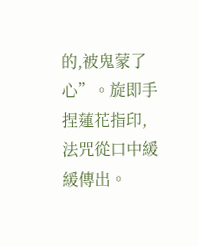的,被鬼蒙了心”。旋即手捏蓮花指印,法咒從口中緩緩傳出。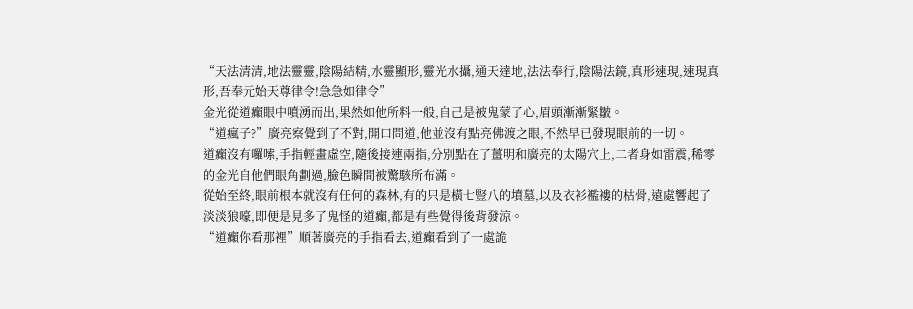“天法清清,地法靈靈,陰陽結精,水靈顯形,靈光水攝,通天達地,法法奉行,陰陽法鏡,真形速現,速現真形,吾奉元始天尊律令!急急如律令”
金光從道癲眼中噴湧而出,果然如他所料一般,自己是被鬼蒙了心,眉頭漸漸緊皺。
“道瘋子?”廣亮察覺到了不對,開口問道,他並沒有點亮佛渡之眼,不然早已發現眼前的一切。
道癲沒有囉嗦,手指輕畫虛空,隨後接連兩指,分別點在了薑明和廣亮的太陽穴上,二者身如雷震,稀零的金光自他們眼角劃過,臉色瞬間被驚駭所布滿。
從始至終,眼前根本就沒有任何的森林,有的只是橫七豎八的墳墓,以及衣衫襤褸的枯骨,遠處響起了淡淡狼嚎,即便是見多了鬼怪的道癲,都是有些覺得後背發涼。
“道癲你看那裡”順著廣亮的手指看去,道癲看到了一處詭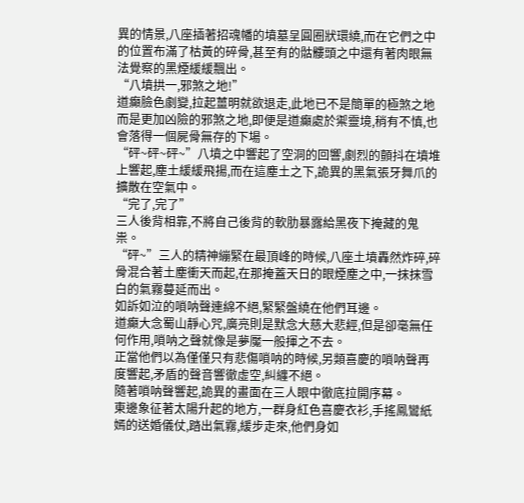異的情景,八座插著招魂幡的墳墓呈圓圈狀環繞,而在它們之中的位置布滿了枯黃的碎骨,甚至有的骷髏頭之中還有著肉眼無法覺察的黑煙緩緩飄出。
“八墳拱一,邪煞之地!”
道癲臉色劇變,拉起薑明就欲退走,此地已不是簡單的極煞之地而是更加凶險的邪煞之地,即便是道癲處於禦靈境,稍有不慎,也會落得一個屍骨無存的下場。
“砰~砰~砰~”八墳之中響起了空洞的回響,劇烈的顫抖在墳堆上響起,塵土緩緩飛揚,而在這塵土之下,詭異的黑氣張牙舞爪的擴散在空氣中。
“完了,完了”
三人後背相靠,不將自己後背的軟肋暴露給黑夜下掩藏的鬼祟。
“砰~”三人的精神繃緊在最頂峰的時候,八座土墳轟然炸碎,碎骨混合著土塵衝天而起,在那掩蓋天日的眼煙塵之中,一抹抹雪白的氣霧蔓延而出。
如訴如泣的嗩呐聲連綿不絕,緊緊盤繞在他們耳邊。
道癲大念蜀山靜心咒,廣亮則是默念大慈大悲經,但是卻毫無任何作用,嗩呐之聲就像是夢魘一般揮之不去。
正當他們以為僅僅只有悲傷嗩呐的時候,另類喜慶的嗩呐聲再度響起,矛盾的聲音響徹虛空,糾纏不絕。
隨著嗩呐聲響起,詭異的畫面在三人眼中徹底拉開序幕。
東邊象征著太陽升起的地方,一群身紅色喜慶衣衫,手搖鳳鸞紙嫣的送婚儀仗,踏出氣霧,緩步走來,他們身如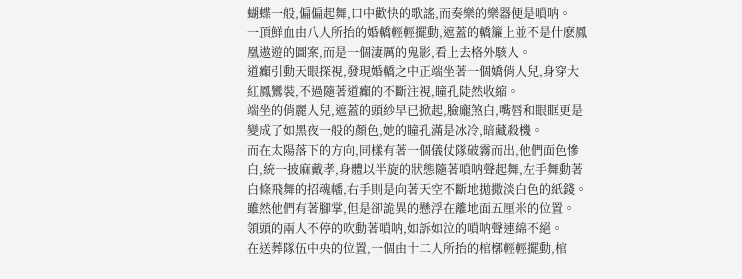蝴蝶一般,偏偏起舞,口中歡快的歌謠,而奏樂的樂器便是嗩呐。
一頂鮮血由八人所抬的婚轎輕輕擺動,遮蓋的轎簾上並不是什麽鳳凰遨遊的圖案,而是一個淒厲的鬼影,看上去格外駭人。
道癲引動天眼探視,發現婚轎之中正端坐著一個嬌俏人兒,身穿大紅鳳鸞裝,不過隨著道癲的不斷注視,瞳孔陡然收縮。
端坐的俏麗人兒,遮蓋的頭紗早已掀起,臉龐煞白,嘴唇和眼眶更是變成了如黑夜一般的顏色,她的瞳孔滿是冰冷,暗藏殺機。
而在太陽落下的方向,同樣有著一個儀仗隊破霧而出,他們面色慘白,統一披麻戴孝,身體以半旋的狀態隨著嗩呐聲起舞,左手舞動著白條飛舞的招魂幡,右手則是向著天空不斷地拋撒淡白色的紙錢。雖然他們有著腳掌,但是卻詭異的懸浮在離地面五厘米的位置。
領頭的兩人不停的吹動著嗩呐,如訴如泣的嗩呐聲連綿不絕。
在送葬隊伍中央的位置,一個由十二人所抬的棺槨輕輕擺動,棺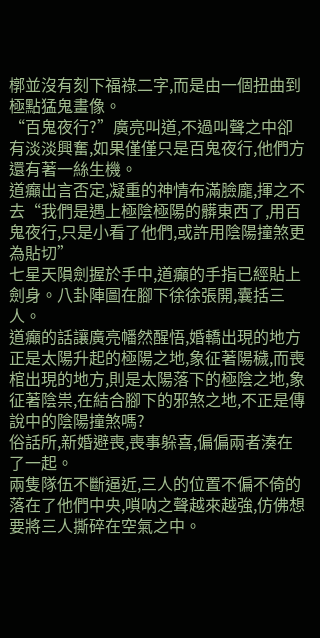槨並沒有刻下福祿二字,而是由一個扭曲到極點猛鬼畫像。
“百鬼夜行?”廣亮叫道,不過叫聲之中卻有淡淡興奮,如果僅僅只是百鬼夜行,他們方還有著一絲生機。
道癲出言否定,凝重的神情布滿臉龐,揮之不去“我們是遇上極陰極陽的髒東西了,用百鬼夜行,只是小看了他們,或許用陰陽撞煞更為貼切”
七星天隕劍握於手中,道癲的手指已經貼上劍身。八卦陣圖在腳下徐徐張開,囊括三人。
道癲的話讓廣亮幡然醒悟,婚轎出現的地方正是太陽升起的極陽之地,象征著陽穢,而喪棺出現的地方,則是太陽落下的極陰之地,象征著陰祟,在結合腳下的邪煞之地,不正是傳說中的陰陽撞煞嗎?
俗話所,新婚避喪,喪事躲喜,偏偏兩者湊在了一起。
兩隻隊伍不斷逼近,三人的位置不偏不倚的落在了他們中央,嗩呐之聲越來越強,仿佛想要將三人撕碎在空氣之中。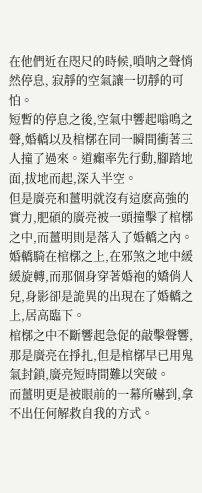在他們近在咫尺的時候,嗩呐之聲悄然停息, 寂靜的空氣讓一切靜的可怕。
短暫的停息之後,空氣中響起嗡鳴之聲,婚轎以及棺槨在同一瞬間衝著三人撞了過來。道癲率先行動,腳踏地面,拔地而起,深入半空。
但是廣亮和薑明就沒有這麽高強的實力,肥碩的廣亮被一頭撞擊了棺槨之中,而薑明則是落入了婚轎之內。
婚轎騎在棺槨之上,在邪煞之地中緩緩旋轉,而那個身穿著婚袍的嬌俏人兒,身影卻是詭異的出現在了婚轎之上,居高臨下。
棺槨之中不斷響起急促的敲擊聲響,那是廣亮在掙扎,但是棺槨早已用鬼氣封鎖,廣亮短時間難以突破。
而薑明更是被眼前的一幕所嚇到,拿不出任何解救自我的方式。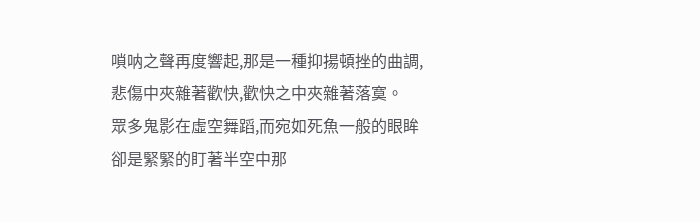嗩呐之聲再度響起,那是一種抑揚頓挫的曲調,悲傷中夾雜著歡快,歡快之中夾雜著落寞。
眾多鬼影在虛空舞蹈,而宛如死魚一般的眼眸卻是緊緊的盯著半空中那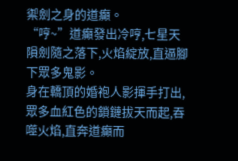禦劍之身的道癲。
“哼~”道癲發出冷哼,七星天隕劍隨之落下,火焰綻放,直逼腳下眾多鬼影。
身在轎頂的婚袍人影揮手打出,眾多血紅色的鎖鏈拔天而起,吞噬火焰,直奔道癲而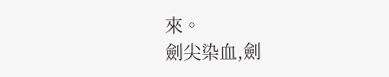來。
劍尖染血,劍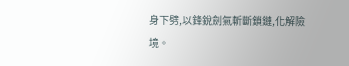身下劈,以鋒銳劍氣斬斷鎖鏈,化解險境。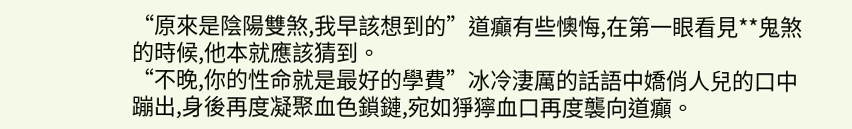“原來是陰陽雙煞,我早該想到的”道癲有些懊悔,在第一眼看見**鬼煞的時候,他本就應該猜到。
“不晚,你的性命就是最好的學費”冰冷淒厲的話語中嬌俏人兒的口中蹦出,身後再度凝聚血色鎖鏈,宛如猙獰血口再度襲向道癲。